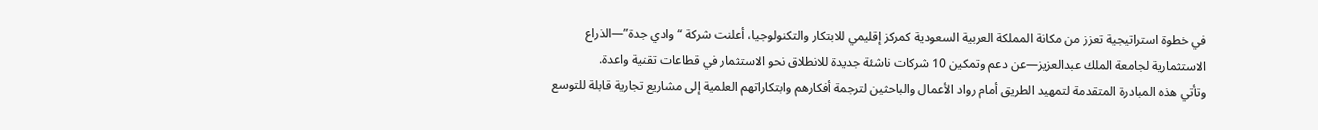في خطوة استراتيجية تعزز من مكانة المملكة العربية السعودية كمركز إقليمي للابتكار والتكنولوجيا، أعلنت شركة “وادي جدة”—الذراع الاستثمارية لجامعة الملك عبدالعزيز—عن دعم وتمكين 10 شركات ناشئة جديدة للانطلاق نحو الاستثمار في قطاعات تقنية واعدة.
وتأتي هذه المبادرة المتقدمة لتمهيد الطريق أمام رواد الأعمال والباحثين لترجمة أفكارهم وابتكاراتهم العلمية إلى مشاريع تجارية قابلة للتوسع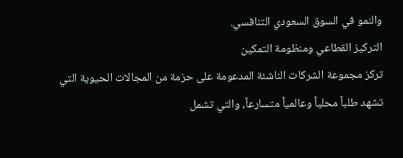والنمو في السوق السعودي التنافسي.
التركيز القطاعي ومنظومة التمكين
تركز مجموعة الشركات الناشئة المدعومة على حزمة من المجالات الحيوية التي تشهد طلباً محلياً وعالمياً متسارعاً، والتي تشمل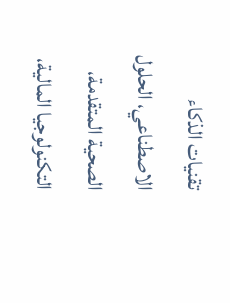تقنيات الذكاء الاصطناعي، الحلول الصحية المتقدمة، التكنولوجيا المالية،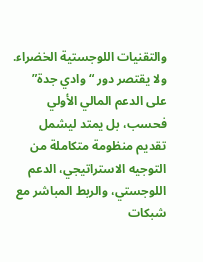والتقنيات اللوجستية الخضراء.
ولا يقتصر دور “وادي جدة” على الدعم المالي الأولي فحسب، بل يمتد ليشمل تقديم منظومة متكاملة من التوجيه الاستراتيجي، الدعم اللوجستي، والربط المباشر مع شبكات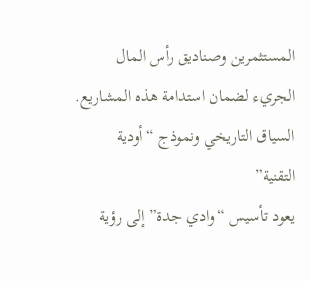المستثمرين وصناديق رأس المال الجريء لضمان استدامة هذه المشاريع.
السياق التاريخي ونموذج “أودية التقنية”
يعود تأسيس “وادي جدة” إلى رؤية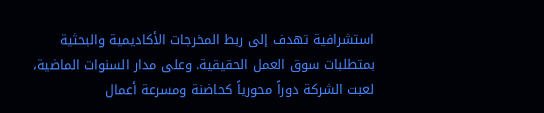استشرافية تهدف إلى ربط المخرجات الأكاديمية والبحثية بمتطلبات سوق العمل الحقيقية. وعلى مدار السنوات الماضية، لعبت الشركة دوراً محورياً كحاضنة ومسرعة أعمال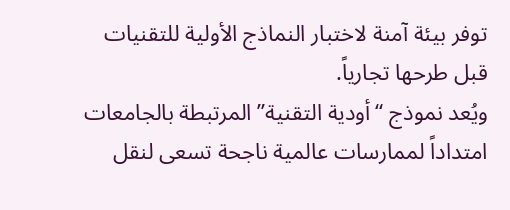توفر بيئة آمنة لاختبار النماذج الأولية للتقنيات قبل طرحها تجارياً.
ويُعد نموذج “أودية التقنية” المرتبطة بالجامعات امتداداً لممارسات عالمية ناجحة تسعى لنقل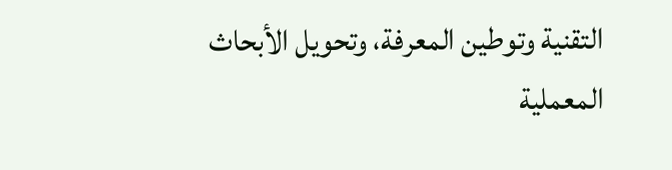التقنية وتوطين المعرفة، وتحويل الأبحاث المعملية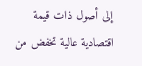إلى أصول ذات قيمة اقتصادية عالية تخفض من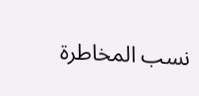نسب المخاطرة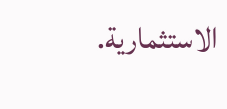الاستثمارية.